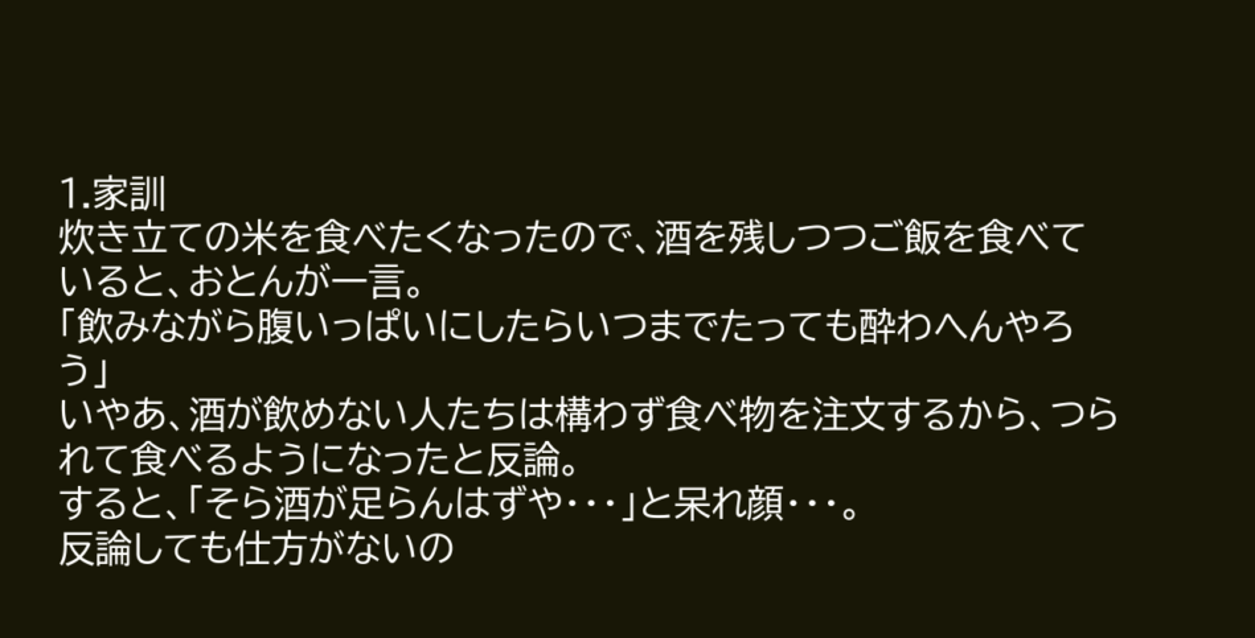1.家訓
炊き立ての米を食べたくなったので、酒を残しつつご飯を食べていると、おとんが一言。
「飲みながら腹いっぱいにしたらいつまでたっても酔わへんやろう」
いやあ、酒が飲めない人たちは構わず食べ物を注文するから、つられて食べるようになったと反論。
すると、「そら酒が足らんはずや・・・」と呆れ顔・・・。
反論しても仕方がないの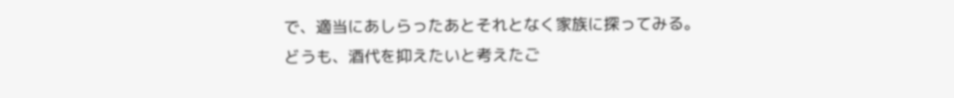で、適当にあしらったあとそれとなく家族に探ってみる。
どうも、酒代を抑えたいと考えたご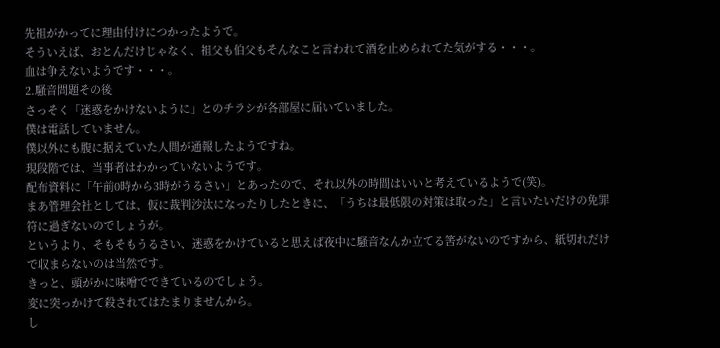先祖がかってに理由付けにつかったようで。
そういえば、おとんだけじゃなく、祖父も伯父もそんなこと言われて酒を止められてた気がする・・・。
血は争えないようです・・・。
2.騒音問題その後
さっそく「迷惑をかけないように」とのチラシが各部屋に届いていました。
僕は電話していません。
僕以外にも腹に据えていた人間が通報したようですね。
現段階では、当事者はわかっていないようです。
配布資料に「午前0時から3時がうるさい」とあったので、それ以外の時間はいいと考えているようで(笑)。
まあ管理会社としては、仮に裁判沙汰になったりしたときに、「うちは最低限の対策は取った」と言いたいだけの免罪符に過ぎないのでしょうが。
というより、そもそもうるさい、迷惑をかけていると思えば夜中に騒音なんか立てる筈がないのですから、紙切れだけで収まらないのは当然です。
きっと、頭がかに味噌でできているのでしょう。
変に突っかけて殺されてはたまりませんから。
し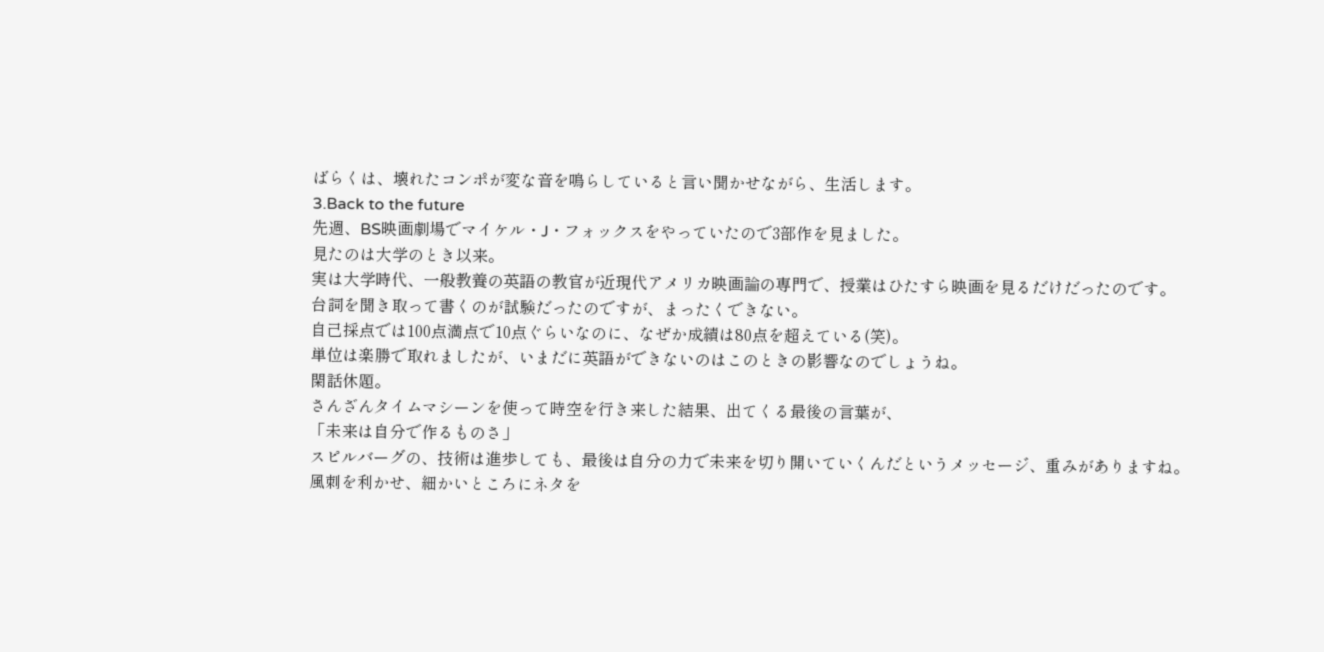ばらくは、壊れたコンポが変な音を鳴らしていると言い聞かせながら、生活します。
3.Back to the future
先週、BS映画劇場でマイケル・J・フォックスをやっていたので3部作を見ました。
見たのは大学のとき以来。
実は大学時代、一般教養の英語の教官が近現代アメリカ映画論の専門で、授業はひたすら映画を見るだけだったのです。
台詞を聞き取って書くのが試験だったのですが、まったくできない。
自己採点では100点満点で10点ぐらいなのに、なぜか成績は80点を超えている(笑)。
単位は楽勝で取れましたが、いまだに英語ができないのはこのときの影響なのでしょうね。
閑話休題。
さんざんタイムマシーンを使って時空を行き来した結果、出てくる最後の言葉が、
「未来は自分で作るものさ」
スピルバーグの、技術は進歩しても、最後は自分の力で未来を切り開いていくんだというメッセージ、重みがありますね。
風刺を利かせ、細かいところにネタを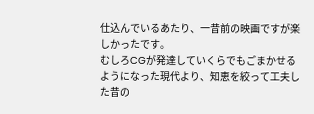仕込んでいるあたり、一昔前の映画ですが楽しかったです。
むしろCGが発達していくらでもごまかせるようになった現代より、知恵を絞って工夫した昔の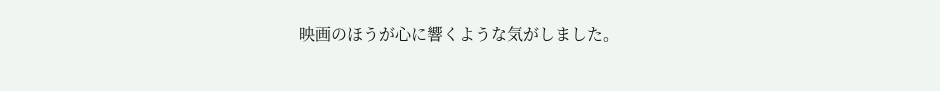映画のほうが心に響くような気がしました。